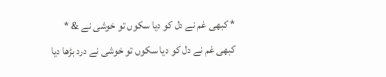* کبھی غم نے دل کو دیا سکوں تو خوشی نے & *
کبھی غم نے دل کو دیا سکوں تو خوشی نے درد بڑھا دیا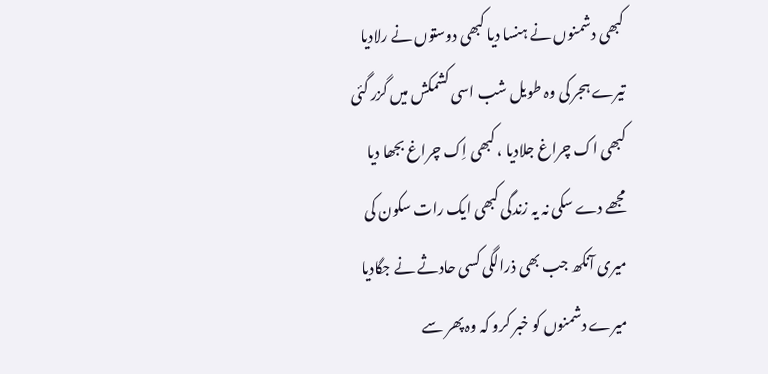کبھی دشمنوں نے ہنسا دیا کبھی دوستوں نے رلادیا
تیرے ہجر کی وہ طویل شب اسی کشمکش میں گزر گئی
کبھی اک چراغ جلادیا ، کبھی اِک چراغ بجھا دیا
مجھے دے سکی نہ یہ زندگی کبھی ایک رات سکون کی
میری آنکھ جب بھی ذرالگی کسی حادثے نے جگادیا
میرے دشمنوں کو خبر کرو کہ وہ پھر سے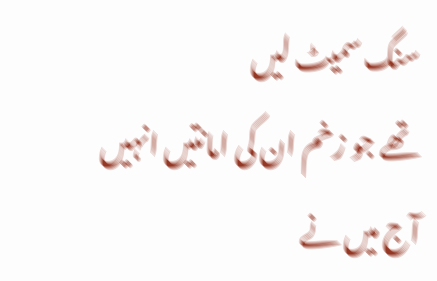سنگ سمیٹ لیں
تھے جو زخم ان کی امانتیں انہیں آج میں نے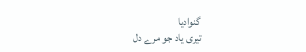گنوادیا
تیری یاد جو مرے دل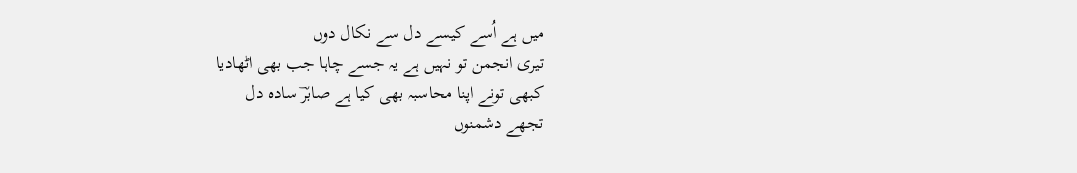میں ہے اُسے کیسے دل سے نکال دوں
تیری انجمن تو نہیں ہے یہ جسے چاہا جب بھی اٹھادیا
کبھی تونے اپنا محاسبہ بھی کیا ہے صابرؔ سادہ دل
تجھے دشمنوں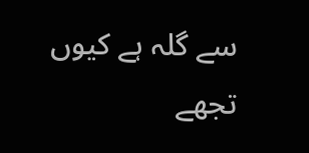سے گلہ ہے کیوں تجھے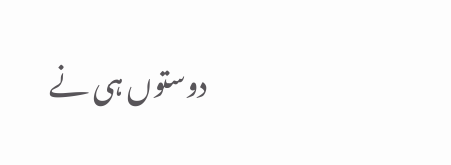دوستوں ہی نے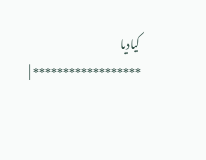کیادیا
****************** |